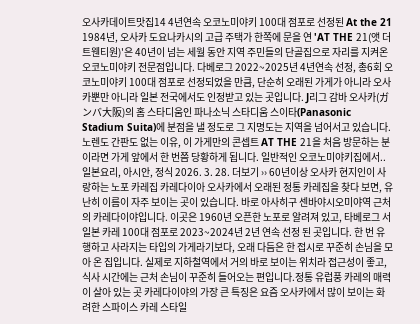오사카데이트맛집14 4년연속 오코노미야키 100대 점포로 선정된 At the 21 1984년, 오사카 도요나카시의 고급 주택가 한쪽에 문을 연 'AT THE 21(앳 더 트웬티원)'은 40년이 넘는 세월 동안 지역 주민들의 단골집으로 자리를 지켜온 오코노미야키 전문점입니다. 다베로그 2022~2025년 4년연속 선정, 총6회 오코노미야키 100대 점포로 선정되었을 만큼, 단순히 오래된 가게가 아니라 오사카뿐만 아니라 일본 전국에서도 인정받고 있는 곳입니다. J리그 감바 오사카(ガンバ大阪)의 홈 스타디움인 파나소닉 스타디움 스이타(Panasonic Stadium Suita)에 분점을 낼 정도로 그 지명도는 지역을 넘어서고 있습니다. 노렌도 간판도 없는 이유, 이 가게만의 콘셉트 AT THE 21을 처음 방문하는 분이라면 가게 앞에서 한 번쯤 당황하게 됩니다. 일반적인 오코노미야키집에서.. 일본요리, 아시안, 정식 2026. 3. 28. 더보기 ›› 60년이상 오사카 현지인이 사랑하는 노포 카레집 카레다이아 오사카에서 오래된 정통 카레집을 찾다 보면, 유난히 이름이 자주 보이는 곳이 있습니다. 바로 아사히구 센바야시오미야역 근처의 카레다이야입니다. 이곳은 1960년 오픈한 노포로 알려져 있고, 타베로그 서일본 카레 100대 점포로 2023~2024년 2년 연속 선정 된 곳입니다. 한 번 유행하고 사라지는 타입의 가게라기보다, 오래 다듬은 한 접시로 꾸준히 손님을 모아 온 집입니다. 실제로 지하철역에서 거의 바로 보이는 위치라 접근성이 좋고, 식사 시간에는 근처 손님이 꾸준히 들어오는 편입니다.정통 유럽풍 카레의 매력이 살아 있는 곳 카레다이야의 가장 큰 특징은 요즘 오사카에서 많이 보이는 화려한 스파이스 카레 스타일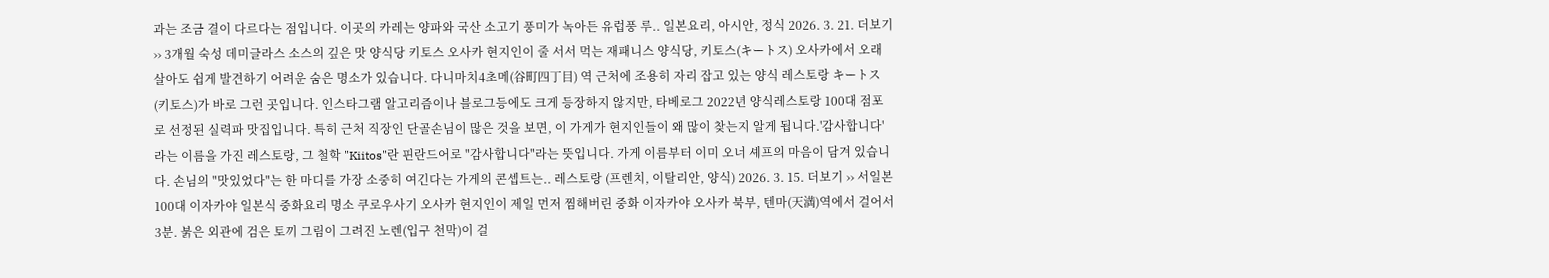과는 조금 결이 다르다는 점입니다. 이곳의 카레는 양파와 국산 소고기 풍미가 녹아든 유럽풍 루.. 일본요리, 아시안, 정식 2026. 3. 21. 더보기 ›› 3개월 숙성 데미글라스 소스의 깊은 맛 양식당 키토스 오사카 현지인이 줄 서서 먹는 재패니스 양식당, 키토스(キートス) 오사카에서 오래 살아도 쉽게 발견하기 어려운 숨은 명소가 있습니다. 다니마치4초메(谷町四丁目) 역 근처에 조용히 자리 잡고 있는 양식 레스토랑 キートス(키토스)가 바로 그런 곳입니다. 인스타그램 알고리즘이나 블로그등에도 크게 등장하지 않지만, 타베로그 2022년 양식레스토랑 100대 점포로 선정된 실력파 맛집입니다. 특히 근처 직장인 단골손님이 많은 것을 보면, 이 가게가 현지인들이 왜 많이 찾는지 알게 됩니다.'감사합니다'라는 이름을 가진 레스토랑, 그 철학 "Kiitos"란 핀란드어로 "감사합니다"라는 뜻입니다. 가게 이름부터 이미 오너 셰프의 마음이 담겨 있습니다. 손님의 "맛있었다"는 한 마디를 가장 소중히 여긴다는 가게의 콘셉트는.. 레스토랑 (프렌치, 이탈리안, 양식) 2026. 3. 15. 더보기 ›› 서일본 100대 이자카야 일본식 중화요리 명소 쿠로우사기 오사카 현지인이 제일 먼저 찜해버린 중화 이자카야 오사카 북부, 텐마(天満)역에서 걸어서 3분. 붉은 외관에 검은 토끼 그림이 그려진 노렌(입구 천막)이 걸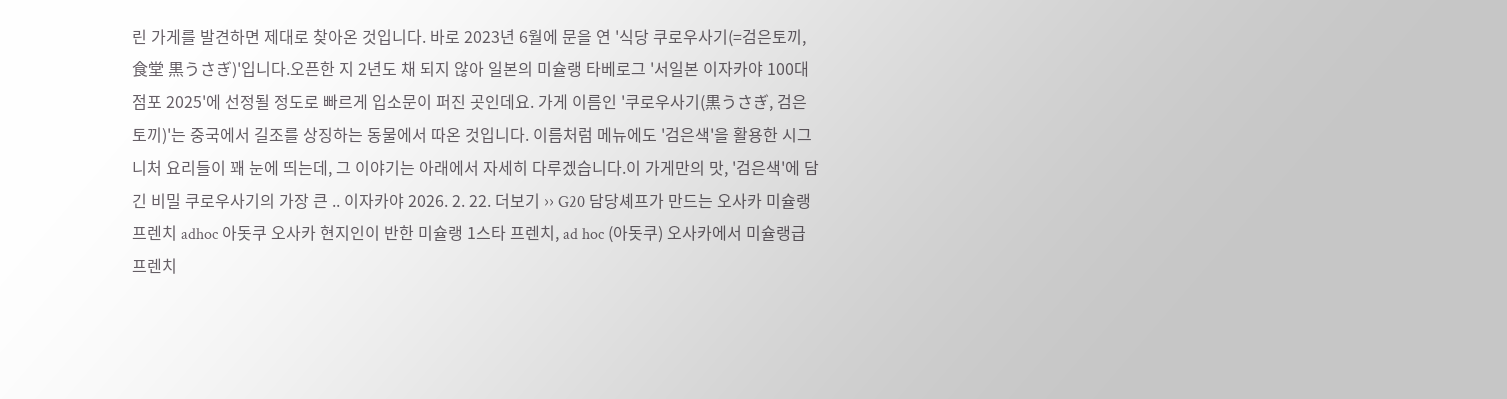린 가게를 발견하면 제대로 찾아온 것입니다. 바로 2023년 6월에 문을 연 '식당 쿠로우사기(=검은토끼, 食堂 黒うさぎ)'입니다.오픈한 지 2년도 채 되지 않아 일본의 미슐랭 타베로그 '서일본 이자카야 100대 점포 2025'에 선정될 정도로 빠르게 입소문이 퍼진 곳인데요. 가게 이름인 '쿠로우사기(黒うさぎ, 검은 토끼)'는 중국에서 길조를 상징하는 동물에서 따온 것입니다. 이름처럼 메뉴에도 '검은색'을 활용한 시그니처 요리들이 꽤 눈에 띄는데, 그 이야기는 아래에서 자세히 다루겠습니다.이 가게만의 맛, '검은색'에 담긴 비밀 쿠로우사기의 가장 큰 .. 이자카야 2026. 2. 22. 더보기 ›› G20 담당셰프가 만드는 오사카 미슐랭 프렌치 adhoc 아돗쿠 오사카 현지인이 반한 미슐랭 1스타 프렌치, ad hoc (아돗쿠) 오사카에서 미슐랭급 프렌치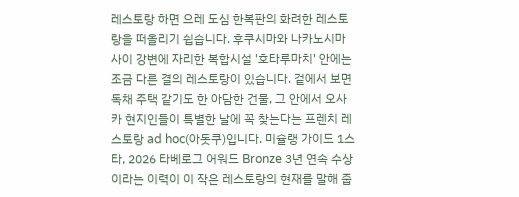레스토랑 하면 으레 도심 한복판의 화려한 레스토랑을 떠올리기 쉽습니다. 후쿠시마와 나카노시마 사이 강변에 자리한 복합시설 '호타루마치' 안에는 조금 다른 결의 레스토랑이 있습니다. 겉에서 보면 독채 주택 같기도 한 아담한 건물, 그 안에서 오사카 현지인들이 특별한 날에 꼭 찾는다는 프렌치 레스토랑 ad hoc(아돗쿠)입니다. 미슐랭 가이드 1스타, 2026 타베로그 어워드 Bronze 3년 연속 수상이라는 이력이 이 작은 레스토랑의 현재를 말해 줍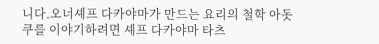니다.오너셰프 다카야마가 만드는 요리의 철학 아돗쿠를 이야기하려면 셰프 다카야마 타츠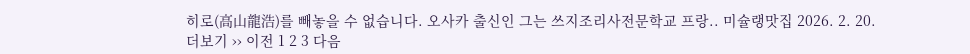히로(高山龍浩)를 빼놓을 수 없습니다. 오사카 출신인 그는 쓰지조리사전문학교 프랑.. 미슐랭맛집 2026. 2. 20. 더보기 ›› 이전 1 2 3 다음